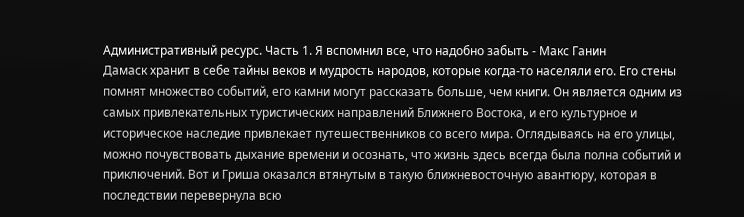Административный ресурс. Часть 1. Я вспомнил все, что надобно забыть - Макс Ганин
Дамаск хранит в себе тайны веков и мудрость народов, которые когда-то населяли его. Его стены помнят множество событий, его камни могут рассказать больше, чем книги. Он является одним из самых привлекательных туристических направлений Ближнего Востока, и его культурное и историческое наследие привлекает путешественников со всего мира. Оглядываясь на его улицы, можно почувствовать дыхание времени и осознать, что жизнь здесь всегда была полна событий и приключений. Вот и Гриша оказался втянутым в такую ближневосточную авантюру, которая в последствии перевернула всю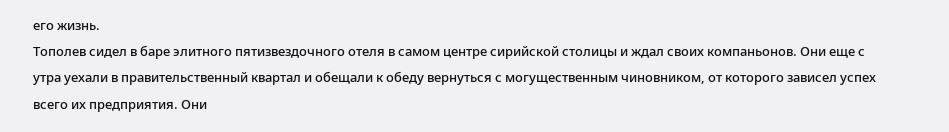его жизнь.
Тополев сидел в баре элитного пятизвездочного отеля в самом центре сирийской столицы и ждал своих компаньонов. Они еще с утра уехали в правительственный квартал и обещали к обеду вернуться с могущественным чиновником, от которого зависел успех всего их предприятия. Они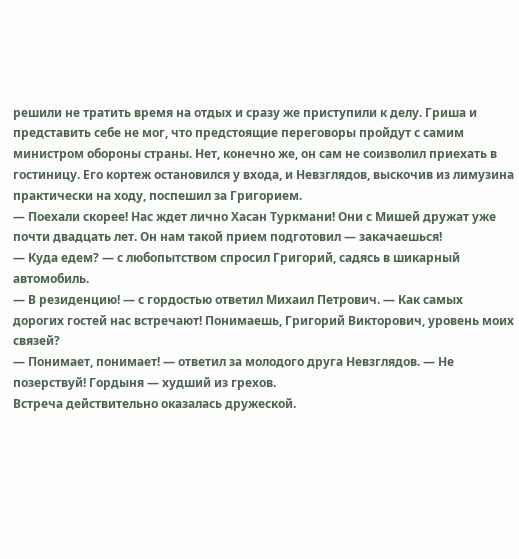решили не тратить время на отдых и сразу же приступили к делу. Гриша и представить себе не мог, что предстоящие переговоры пройдут с самим министром обороны страны. Нет, конечно же, он сам не соизволил приехать в гостиницу. Его кортеж остановился у входа, и Невзглядов, выскочив из лимузина практически на ходу, поспешил за Григорием.
— Поехали скорее! Нас ждет лично Хасан Туркмани! Они с Мишей дружат уже почти двадцать лет. Он нам такой прием подготовил — закачаешься!
— Куда едем? — с любопытством спросил Григорий, садясь в шикарный автомобиль.
— В резиденцию! — с гордостью ответил Михаил Петрович. — Как самых дорогих гостей нас встречают! Понимаешь, Григорий Викторович, уровень моих связей?
— Понимает, понимает! — ответил за молодого друга Невзглядов. — Не позерствуй! Гордыня — худший из грехов.
Встреча действительно оказалась дружеской.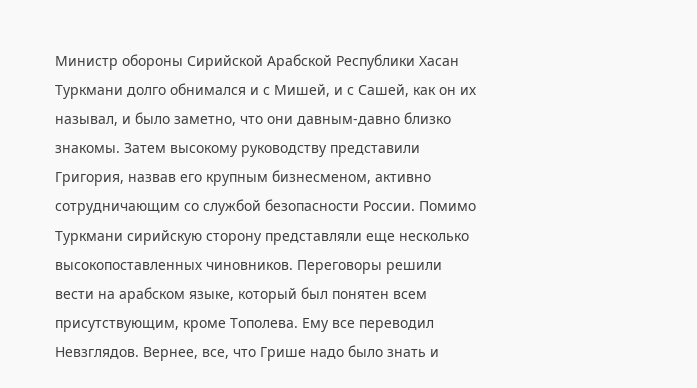Министр обороны Сирийской Арабской Республики Хасан Туркмани долго обнимался и с Мишей, и с Сашей, как он их называл, и было заметно, что они давным-давно близко знакомы. Затем высокому руководству представили Григория, назвав его крупным бизнесменом, активно сотрудничающим со службой безопасности России. Помимо Туркмани сирийскую сторону представляли еще несколько высокопоставленных чиновников. Переговоры решили вести на арабском языке, который был понятен всем присутствующим, кроме Тополева. Ему все переводил Невзглядов. Вернее, все, что Грише надо было знать и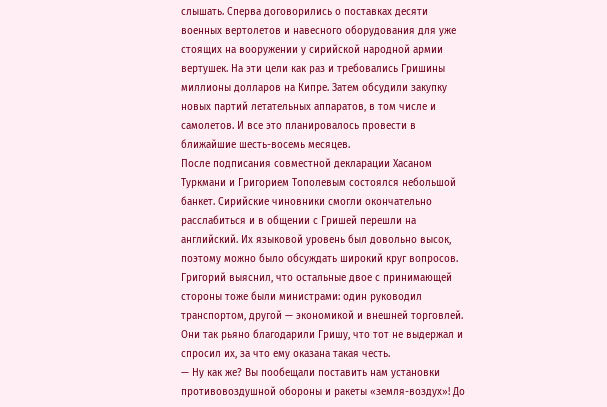слышать. Сперва договорились о поставках десяти военных вертолетов и навесного оборудования для уже стоящих на вооружении у сирийской народной армии вертушек. На эти цели как раз и требовались Гришины миллионы долларов на Кипре. Затем обсудили закупку новых партий летательных аппаратов, в том числе и самолетов. И все это планировалось провести в ближайшие шесть-восемь месяцев.
После подписания совместной декларации Хасаном Туркмани и Григорием Тополевым состоялся небольшой банкет. Сирийские чиновники смогли окончательно расслабиться и в общении с Гришей перешли на английский. Их языковой уровень был довольно высок, поэтому можно было обсуждать широкий круг вопросов. Григорий выяснил, что остальные двое с принимающей стороны тоже были министрами: один руководил транспортом, другой — экономикой и внешней торговлей. Они так рьяно благодарили Гришу, что тот не выдержал и спросил их, за что ему оказана такая честь.
— Ну как же? Вы пообещали поставить нам установки противовоздушной обороны и ракеты «земля-воздух»! До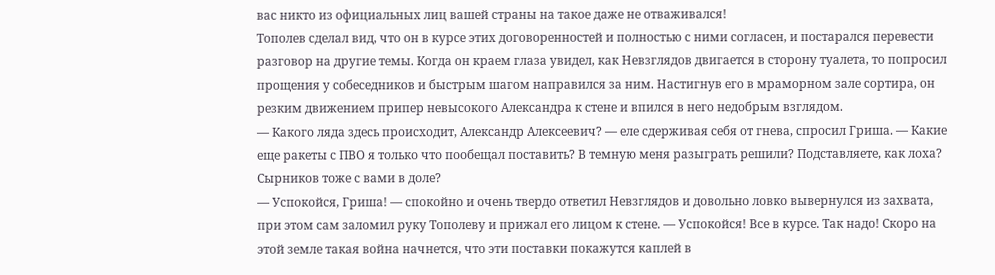вас никто из официальных лиц вашей страны на такое даже не отваживался!
Тополев сделал вид, что он в курсе этих договоренностей и полностью с ними согласен, и постарался перевести разговор на другие темы. Когда он краем глаза увидел, как Невзглядов двигается в сторону туалета, то попросил прощения у собеседников и быстрым шагом направился за ним. Настигнув его в мраморном зале сортира, он резким движением припер невысокого Александра к стене и впился в него недобрым взглядом.
— Какого ляда здесь происходит, Александр Алексеевич? — еле сдерживая себя от гнева, спросил Гриша. — Какие еще ракеты с ПВО я только что пообещал поставить? В темную меня разыграть решили? Подставляете, как лоха? Сырников тоже с вами в доле?
— Успокойся, Гриша! — спокойно и очень твердо ответил Невзглядов и довольно ловко вывернулся из захвата, при этом сам заломил руку Тополеву и прижал его лицом к стене. — Успокойся! Все в курсе. Так надо! Скоро на этой земле такая война начнется, что эти поставки покажутся каплей в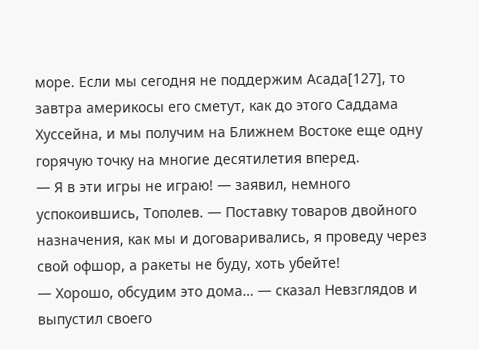море. Если мы сегодня не поддержим Асада[127], то завтра америкосы его сметут, как до этого Саддама Хуссейна, и мы получим на Ближнем Востоке еще одну горячую точку на многие десятилетия вперед.
— Я в эти игры не играю! — заявил, немного успокоившись, Тополев. — Поставку товаров двойного назначения, как мы и договаривались, я проведу через свой офшор, а ракеты не буду, хоть убейте!
— Хорошо, обсудим это дома… — сказал Невзглядов и выпустил своего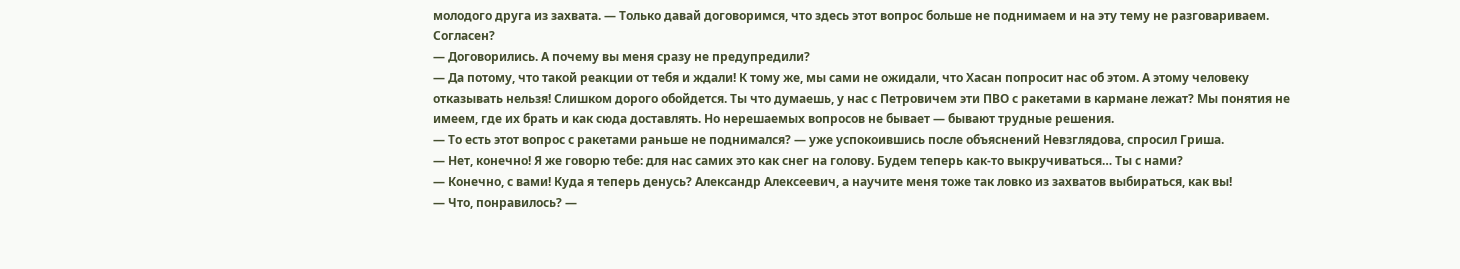молодого друга из захвата. — Только давай договоримся, что здесь этот вопрос больше не поднимаем и на эту тему не разговариваем. Согласен?
— Договорились. А почему вы меня сразу не предупредили?
— Да потому, что такой реакции от тебя и ждали! К тому же, мы сами не ожидали, что Хасан попросит нас об этом. А этому человеку отказывать нельзя! Слишком дорого обойдется. Ты что думаешь, у нас с Петровичем эти ПВО с ракетами в кармане лежат? Мы понятия не имеем, где их брать и как сюда доставлять. Но нерешаемых вопросов не бывает — бывают трудные решения.
— То есть этот вопрос с ракетами раньше не поднимался? — уже успокоившись после объяснений Невзглядова, спросил Гриша.
— Нет, конечно! Я же говорю тебе: для нас самих это как снег на голову. Будем теперь как-то выкручиваться… Ты с нами?
— Конечно, с вами! Куда я теперь денусь? Александр Алексеевич, а научите меня тоже так ловко из захватов выбираться, как вы!
— Что, понравилось? —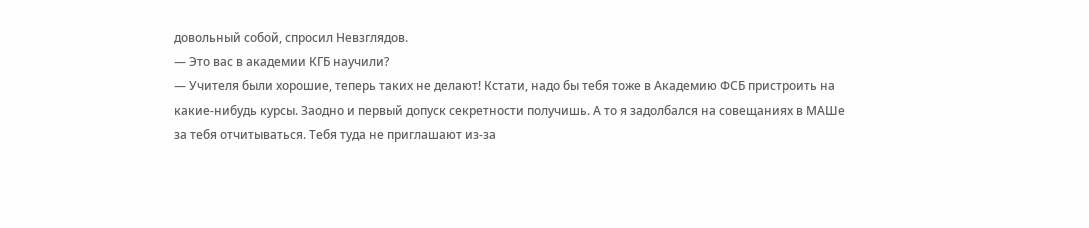довольный собой, спросил Невзглядов.
— Это вас в академии КГБ научили?
— Учителя были хорошие, теперь таких не делают! Кстати, надо бы тебя тоже в Академию ФСБ пристроить на какие-нибудь курсы. Заодно и первый допуск секретности получишь. А то я задолбался на совещаниях в МАШе за тебя отчитываться. Тебя туда не приглашают из-за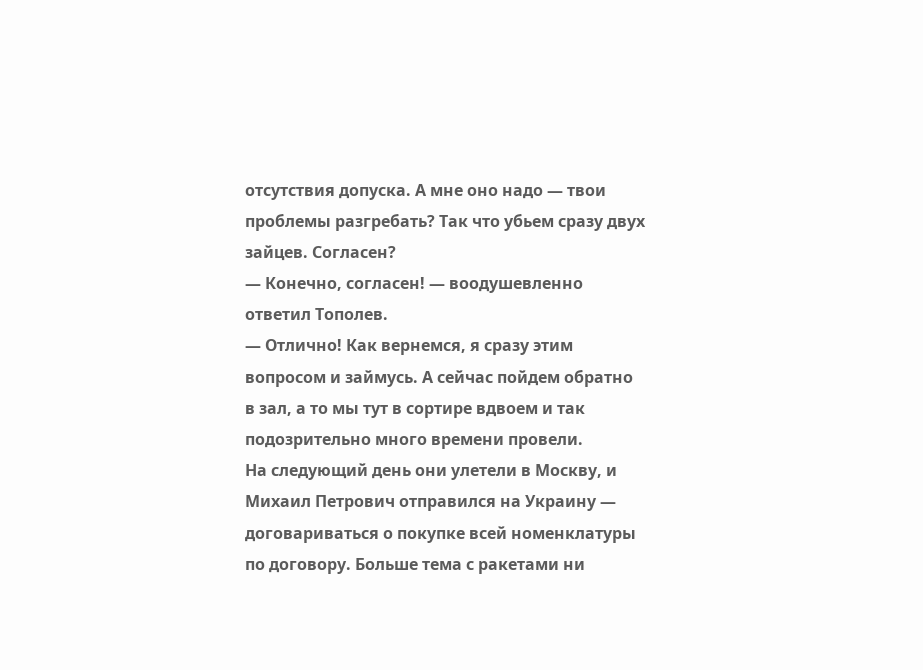отсутствия допуска. А мне оно надо — твои проблемы разгребать? Так что убьем сразу двух зайцев. Согласен?
— Конечно, согласен! — воодушевленно ответил Тополев.
— Отлично! Как вернемся, я сразу этим вопросом и займусь. А сейчас пойдем обратно в зал, а то мы тут в сортире вдвоем и так подозрительно много времени провели.
На следующий день они улетели в Москву, и Михаил Петрович отправился на Украину — договариваться о покупке всей номенклатуры по договору. Больше тема с ракетами ни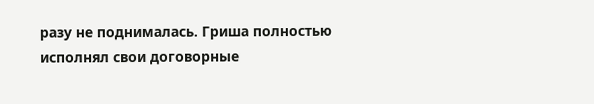разу не поднималась. Гриша полностью исполнял свои договорные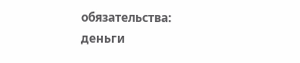обязательства: деньги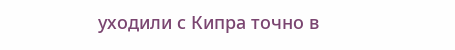уходили с Кипра точно в